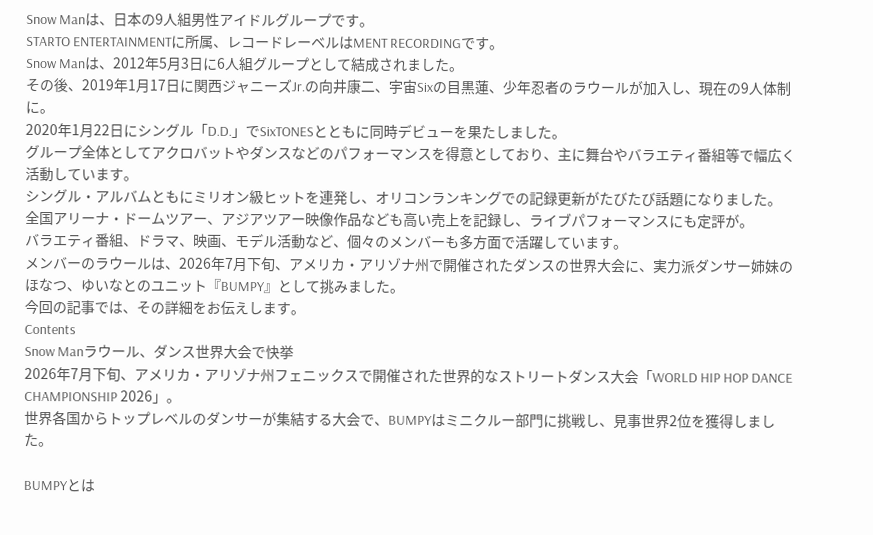Snow Manは、日本の9人組男性アイドルグループです。
STARTO ENTERTAINMENTに所属、レコードレーベルはMENT RECORDINGです。
Snow Manは、2012年5月3日に6人組グループとして結成されました。
その後、2019年1月17日に関西ジャニーズJr.の向井康二、宇宙Sixの目黒蓮、少年忍者のラウールが加入し、現在の9人体制に。
2020年1月22日にシングル「D.D.」でSixTONESとともに同時デビューを果たしました。
グループ全体としてアクロバットやダンスなどのパフォーマンスを得意としており、主に舞台やバラエティ番組等で幅広く活動しています。
シングル・アルバムともにミリオン級ヒットを連発し、オリコンランキングでの記録更新がたびたび話題になりました。
全国アリーナ・ドームツアー、アジアツアー映像作品なども高い売上を記録し、ライブパフォーマンスにも定評が。
バラエティ番組、ドラマ、映画、モデル活動など、個々のメンバーも多方面で活躍しています。
メンバーのラウールは、2026年7月下旬、アメリカ・アリゾナ州で開催されたダンスの世界大会に、実力派ダンサー姉妹のほなつ、ゆいなとのユニット『BUMPY』として挑みました。
今回の記事では、その詳細をお伝えします。
Contents
Snow Manラウール、ダンス世界大会で快挙
2026年7月下旬、アメリカ・アリゾナ州フェニックスで開催された世界的なストリートダンス大会「WORLD HIP HOP DANCE CHAMPIONSHIP 2026」。
世界各国からトップレベルのダンサーが集結する大会で、BUMPYはミニクルー部門に挑戦し、見事世界2位を獲得しました。

BUMPYとは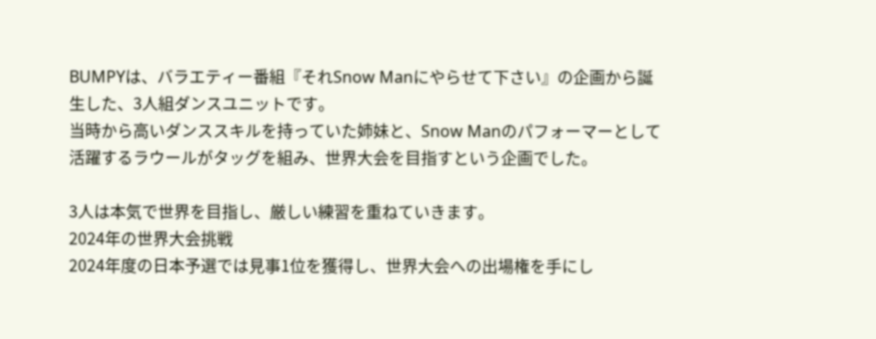BUMPYは、バラエティー番組『それSnow Manにやらせて下さい』の企画から誕生した、3人組ダンスユニットです。
当時から高いダンススキルを持っていた姉妹と、Snow Manのパフォーマーとして活躍するラウールがタッグを組み、世界大会を目指すという企画でした。

3人は本気で世界を目指し、厳しい練習を重ねていきます。
2024年の世界大会挑戦
2024年度の日本予選では見事1位を獲得し、世界大会への出場権を手にし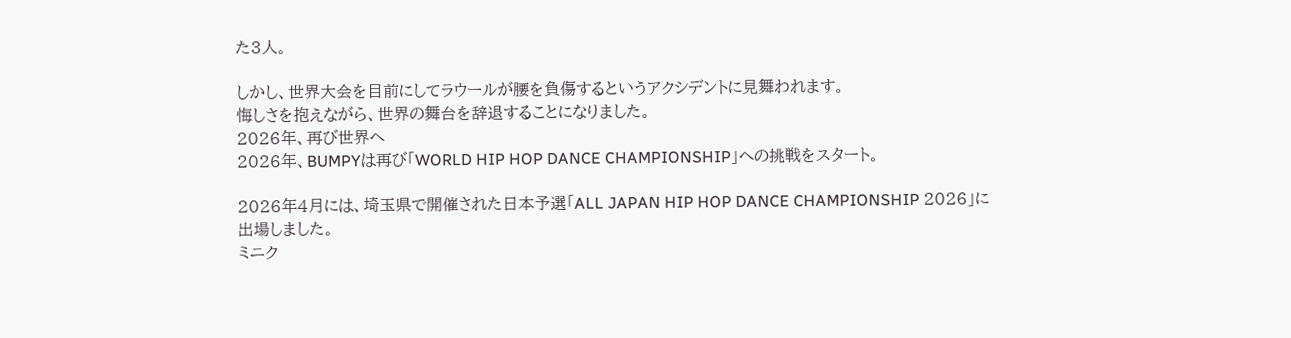た3人。

しかし、世界大会を目前にしてラウールが腰を負傷するというアクシデントに見舞われます。
悔しさを抱えながら、世界の舞台を辞退することになりました。
2026年、再び世界へ
2026年、BUMPYは再び「WORLD HIP HOP DANCE CHAMPIONSHIP」への挑戦をスタート。

2026年4月には、埼玉県で開催された日本予選「ALL JAPAN HIP HOP DANCE CHAMPIONSHIP 2026」に出場しました。
ミニク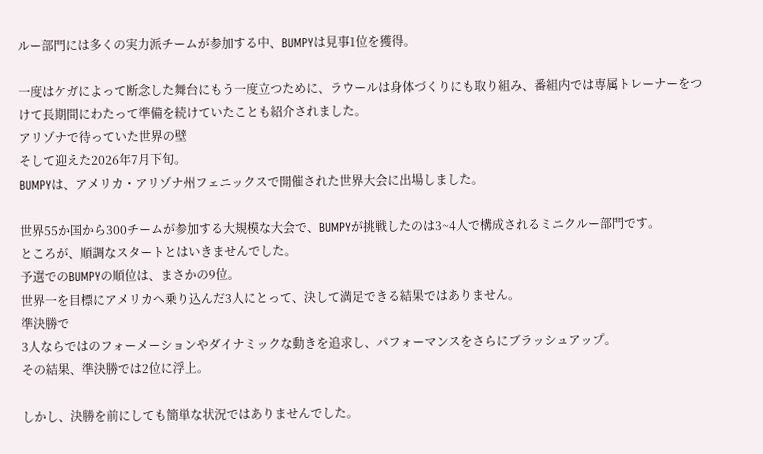ルー部門には多くの実力派チームが参加する中、BUMPYは見事1位を獲得。

一度はケガによって断念した舞台にもう一度立つために、ラウールは身体づくりにも取り組み、番組内では専属トレーナーをつけて長期間にわたって準備を続けていたことも紹介されました。
アリゾナで待っていた世界の壁
そして迎えた2026年7月下旬。
BUMPYは、アメリカ・アリゾナ州フェニックスで開催された世界大会に出場しました。

世界55か国から300チームが参加する大規模な大会で、BUMPYが挑戦したのは3~4人で構成されるミニクルー部門です。
ところが、順調なスタートとはいきませんでした。
予選でのBUMPYの順位は、まさかの9位。
世界一を目標にアメリカへ乗り込んだ3人にとって、決して満足できる結果ではありません。
準決勝で
3人ならではのフォーメーションやダイナミックな動きを追求し、パフォーマンスをさらにブラッシュアップ。
その結果、準決勝では2位に浮上。

しかし、決勝を前にしても簡単な状況ではありませんでした。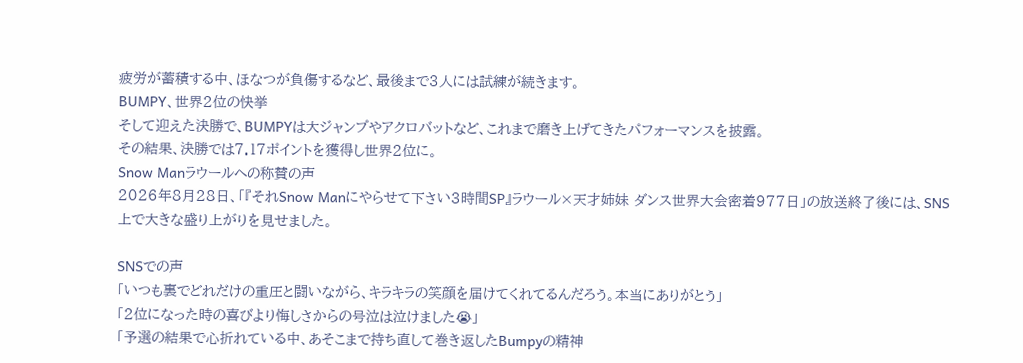疲労が蓄積する中、ほなつが負傷するなど、最後まで3人には試練が続きます。
BUMPY、世界2位の快挙
そして迎えた決勝で、BUMPYは大ジャンプやアクロバットなど、これまで磨き上げてきたパフォーマンスを披露。
その結果、決勝では7.17ポイントを獲得し世界2位に。
Snow Manラウールへの称賛の声
2026年8月28日、「『それSnow Manにやらせて下さい3時間SP』ラウール×天才姉妹 ダンス世界大会密着977日」の放送終了後には、SNS上で大きな盛り上がりを見せました。

SNSでの声
「いつも裏でどれだけの重圧と闘いながら、キラキラの笑顔を届けてくれてるんだろう。本当にありがとう」
「2位になった時の喜びより悔しさからの号泣は泣けました😭」
「予選の結果で心折れている中、あそこまで持ち直して巻き返したBumpyの精神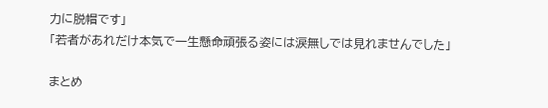力に脱帽です」
「若者があれだけ本気で一生懸命頑張る姿には涙無しでは見れませんでした」

まとめ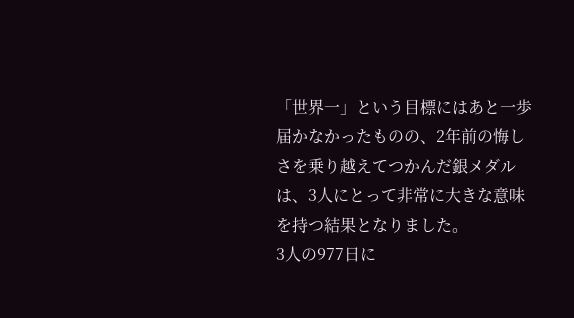「世界一」という目標にはあと一歩届かなかったものの、2年前の悔しさを乗り越えてつかんだ銀メダルは、3人にとって非常に大きな意味を持つ結果となりました。
3人の977日に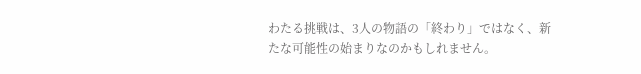わたる挑戦は、3人の物語の「終わり」ではなく、新たな可能性の始まりなのかもしれません。